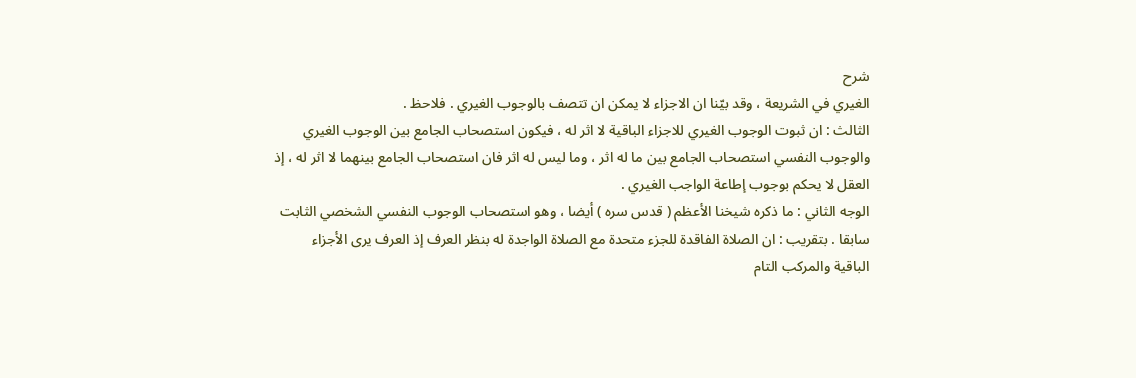شرح
الغيري في الشريعة ، وقد بيّنا ان الاجزاء لا يمكن ان تتصف بالوجوب الغيري . فلاحظ .
الثالث : ان ثبوت الوجوب الغيري للاجزاء الباقية لا اثر له ، فيكون استصحاب الجامع بين الوجوب الغيري والوجوب النفسي استصحاب الجامع بين ما له اثر ، وما ليس له اثر فان استصحاب الجامع بينهما لا اثر له ، إذ العقل لا يحكم بوجوب إطاعة الواجب الغيري .
الوجه الثاني : ما ذكره شيخنا الأعظم ( قدس سره ) أيضا ، وهو استصحاب الوجوب النفسي الشخصي الثابت سابقا . بتقريب : ان الصلاة الفاقدة للجزء متحدة مع الصلاة الواجدة له بنظر العرف إذ العرف يرى الأجزاء الباقية والمركب التام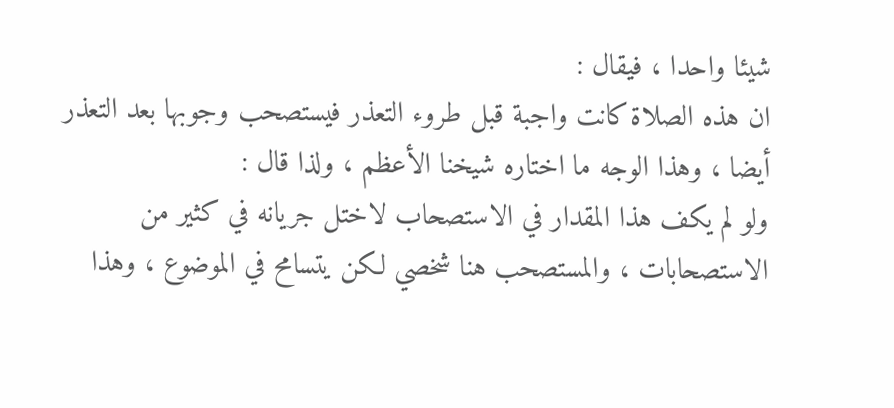شيئا واحدا ، فيقال :
ان هذه الصلاة كانت واجبة قبل طروء التعذر فيستصحب وجوبها بعد التعذر أيضا ، وهذا الوجه ما اختاره شيخنا الأعظم ، ولذا قال :
ولو لم يكف هذا المقدار في الاستصحاب لاختل جريانه في كثير من الاستصحابات ، والمستصحب هنا شخصي لكن يتسامح في الموضوع ، وهذا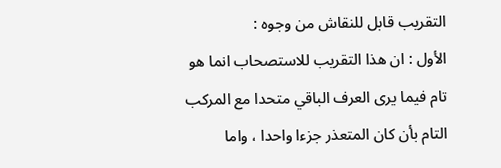التقريب قابل للنقاش من وجوه :
الأول : ان هذا التقريب للاستصحاب انما هو تام فيما يرى العرف الباقي متحدا مع المركب التام بأن كان المتعذر جزءا واحدا ، واما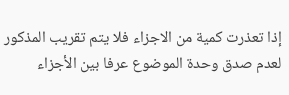إذا تعذرت كمية من الاجزاء فلا يتم تقريب المذكور لعدم صدق وحدة الموضوع عرفا بين الأجزاء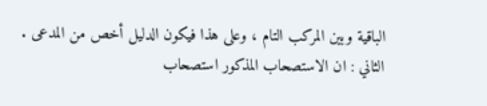الباقية وبين المركب التام ، وعلى هذا فيكون الدليل أخص من المدعى .
الثاني : ان الاستصحاب المذكور استصحاب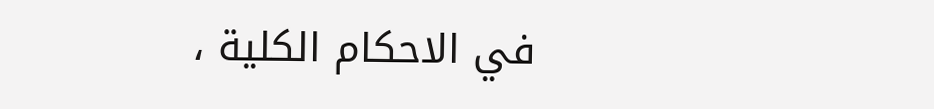في الاحكام الكلية ،